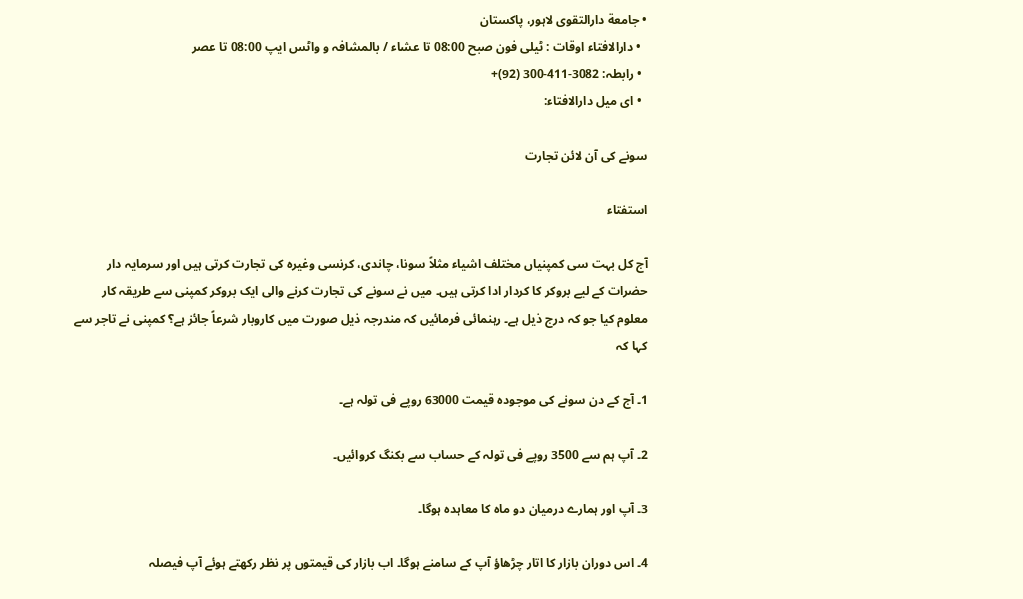• جامعة دارالتقوی لاہور، پاکستان
  • دارالافتاء اوقات : ٹیلی فون صبح 08:00 تا عشاء / بالمشافہ و واٹس ایپ 08:00 تا عصر
  • رابطہ: 3082-411-300 (92)+
  • ای میل دارالافتاء:

سونے کی آن لائن تجارت

استفتاء

آج کل بہت سی کمپنیاں مختلف اشیاء مثلاً سونا، چاندی، کرنسی وغیرہ کی تجارت کرتی ہیں اور سرمایہ دار حضرات کے لیے بروکر کا کردار ادا کرتی ہیں۔ میں نے سونے کی تجارت کرنے والی ایک بروکر کمپنی سے طریقہ کار معلوم کیا جو کہ درج ذیل ہے۔ رہنمائی فرمائیں کہ مندرجہ ذیل صورت میں کاروبار شرعاً جائز ہے؟ کمپنی نے تاجر سے کہا کہ

1۔ آج کے دن سونے کی موجودہ قیمت 63000 روپے فی تولہ ہے۔

2۔ آپ ہم سے 3500 روپے فی تولہ کے حساب سے بکنگ کروائیں۔

3۔ آپ اور ہمارے درمیان دو ماہ کا معاہدہ ہوگا۔

4۔ اس دوران بازار کا اتار چڑھاؤ آپ کے سامنے ہوگا۔ اب بازار کی قیمتوں پر نظر رکھتے ہوئے آپ فیصلہ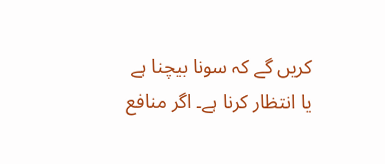کریں گے کہ سونا بیچنا ہے یا انتظار کرنا ہے۔ اگر منافع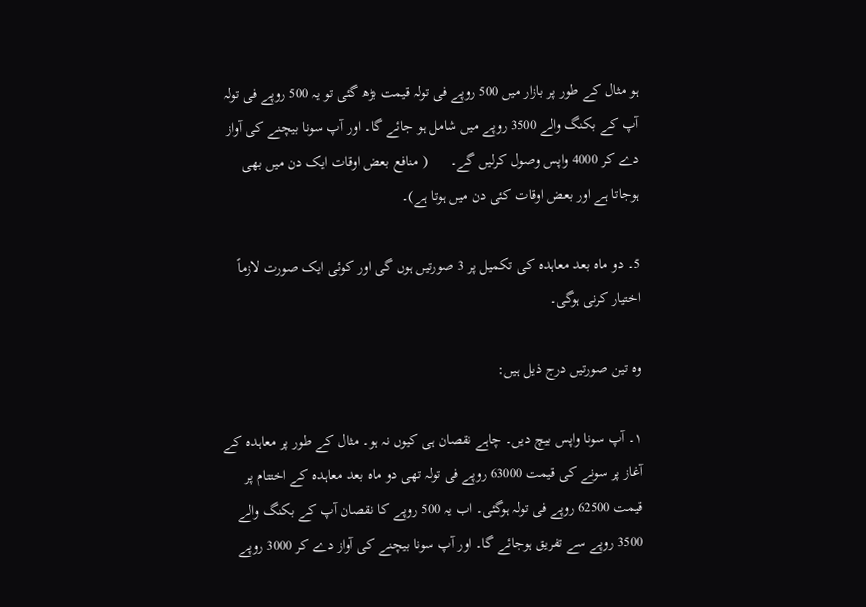ہو مثال کے طور پر بازار میں 500 روپے فی تولہ قیمت بڑھ گئی تو یہ 500 روپے فی تولہ آپ کے بکنگ والے 3500 روپے میں شامل ہو جائے گا۔ اور آپ سونا بیچنے کی آواز دے کر 4000 واپس وصول کرلیں گے۔      ( منافع بعض اوقات ایک دن میں بھی ہوجاتا ہے اور بعض اوقات کئی دن میں ہوتا ہے)۔

5۔ دو ماہ بعد معاہدہ کی تکمیل پر 3 صورتیں ہوں گی اور کوئی ایک صورت لازماً اختیار کرنی ہوگی۔

وہ تین صورتیں درج ذیل ہیں:

۱۔ آپ سونا واپس بیچ دیں۔ چاہے نقصان ہی کیوں نہ ہو۔ مثال کے طور پر معاہدہ کے آغاز پر سونے کی قیمت 63000 روپے فی تولہ تھی دو ماہ بعد معاہدہ کے اختتام پر قیمت 62500 روپے فی تولہ ہوگئی۔ اب یہ 500 روپے کا نقصان آپ کے بکنگ والے 3500 روپے سے تفریق ہوجائے گا۔ اور آپ سونا بیچنے کی آواز دے کر 3000 روپے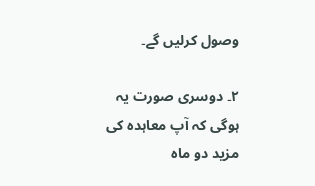وصول کرلیں گے۔

۲۔ دوسری صورت یہ ہوگی کہ آپ معاہدہ کی مزید دو ماہ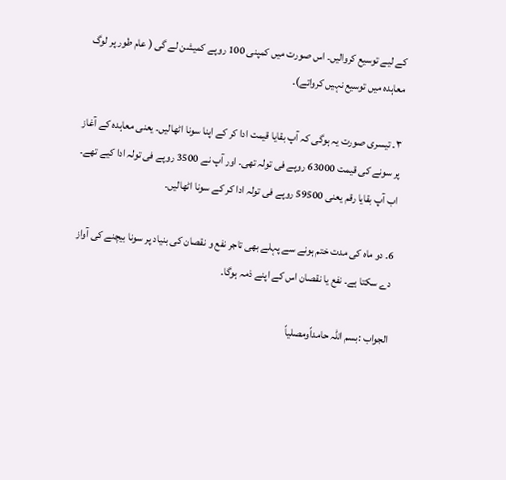کے لیے توسیع کروالیں۔ اس صورت میں کمپنی 100 روپے کمیشن لے گی ( عام طور پر لوگ معاہدہ میں توسیع نہیں کرواتے)۔

۳۔ تیسری صورت یہ ہوگی کہ آپ بقایا قیمت ادا کر کے اپنا سونا اٹھالیں۔ یعنی معاہدہ کے آغاز پر سونے کی قیمت 63000 روپے فی تولہ تھی۔ اور آپ نے 3500 روپے فی تولہ ادا کیے تھے۔ اب آپ بقایا رقم یعنی 59500 روپے فی تولہ ادا کر کے سونا اٹھالیں۔

6۔ دو ماہ کی مدت ختم ہونے سے پہلے بھی تاجر نفع و نقصان کی بنیاد پر سونا بیچنے کی آواز دے سکتا ہے۔ نفع یا نقصان اس کے اپنے ذمہ ہوگا۔

الجواب :بسم اللہ حامداًومصلیاً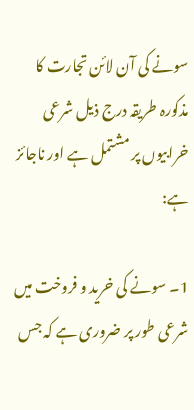سونے کی آن لائن تجارت کا مذکورہ طریقہ درج ذیل شرعی خرابیوں پر مشتمل ہے اور ناجائز ہے:

1۔ سونے کی خرید و فروخت میں شرعی طور پر ضروری ہے کہ جس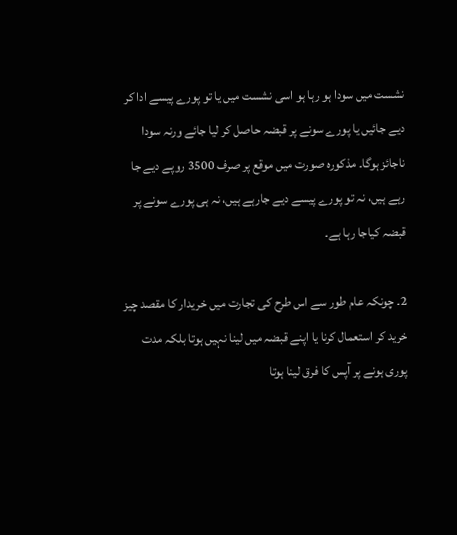نشست میں سودا ہو رہا ہو اسی نشست میں یا تو پورے پیسے ادا کر دیے جائیں یا پورے سونے پر قبضہ حاصل کر لیا جائے ورنہ سودا ناجائز ہوگا۔ مذکورہ صورت میں موقع پر صرف 3500 روپے دیے جا رہے ہیں، نہ تو پورے پیسے دیے جارہے ہیں، نہ ہی پورے سونے پر قبضہ کیاجا رہا ہے۔

2۔ چونکہ عام طور سے اس طرح کی تجارت میں خریدار کا مقصد چیز خرید کر استعمال کرنا یا اپنے قبضہ میں لینا نہیں ہوتا بلکہ مدت پوری ہونے پر آپس کا فرق لینا ہوتا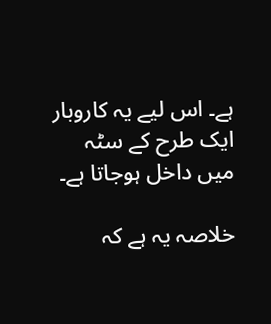ہے۔ اس لیے یہ کاروبار ایک طرح کے سٹہ میں داخل ہوجاتا ہے۔

خلاصہ یہ ہے کہ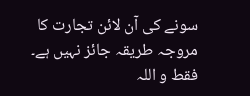سونے کی آن لائن تجارت کا مروجہ طریقہ جائز نہیں ہے۔ فقط و اللہ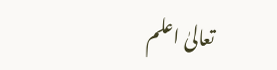تعالیٰ اعلم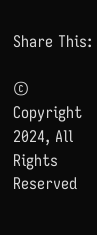Share This:

© Copyright 2024, All Rights Reserved